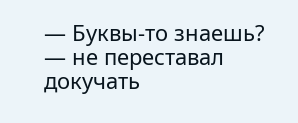— Буквы-то знаешь? — не переставал докучать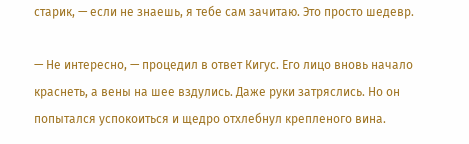старик, — если не знаешь, я тебе сам зачитаю. Это просто шедевр.

— Не интересно, — процедил в ответ Кигус. Его лицо вновь начало краснеть, а вены на шее вздулись. Даже руки затряслись. Но он попытался успокоиться и щедро отхлебнул крепленого вина.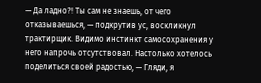— Да ладно?! Ты сам не знаешь, от чего отказываешься, — подкрутив ус, воскликнул трактирщик. Видимо инстинкт самосохранения у него напрочь отсутствовал. Настолько хотелось поделиться своей радостью, — Гляди, я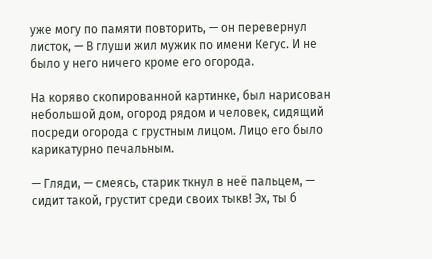уже могу по памяти повторить, — он перевернул листок, — В глуши жил мужик по имени Кегус. И не было у него ничего кроме его огорода.

На коряво скопированной картинке, был нарисован небольшой дом, огород рядом и человек, сидящий посреди огорода с грустным лицом. Лицо его было карикатурно печальным.

— Гляди, — смеясь, старик ткнул в неё пальцем, — сидит такой, грустит среди своих тыкв! Эх, ты б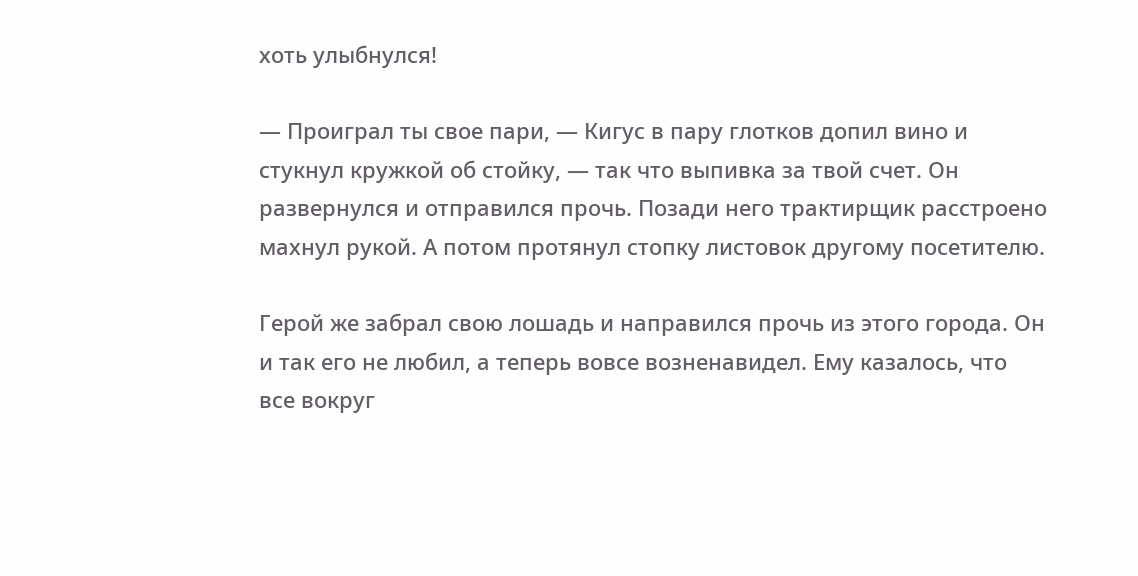хоть улыбнулся!

— Проиграл ты свое пари, — Кигус в пару глотков допил вино и стукнул кружкой об стойку, — так что выпивка за твой счет. Он развернулся и отправился прочь. Позади него трактирщик расстроено махнул рукой. А потом протянул стопку листовок другому посетителю.

Герой же забрал свою лошадь и направился прочь из этого города. Он и так его не любил, а теперь вовсе возненавидел. Ему казалось, что все вокруг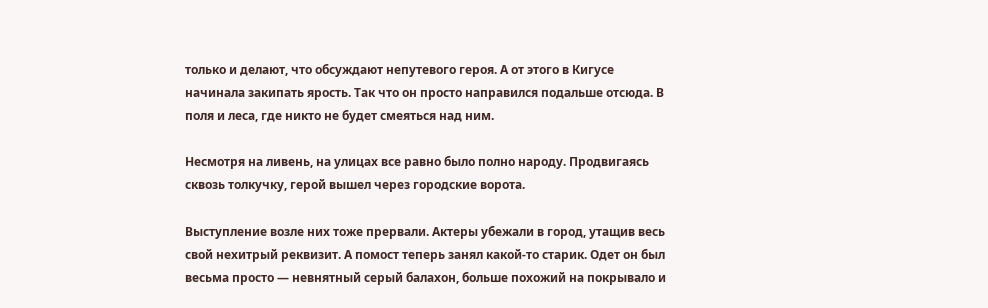только и делают, что обсуждают непутевого героя. А от этого в Кигусе начинала закипать ярость. Так что он просто направился подальше отсюда. В поля и леса, где никто не будет смеяться над ним.

Несмотря на ливень, на улицах все равно было полно народу. Продвигаясь сквозь толкучку, герой вышел через городские ворота.

Выступление возле них тоже прервали. Актеры убежали в город, утащив весь свой нехитрый реквизит. А помост теперь занял какой-то старик. Одет он был весьма просто — невнятный серый балахон, больше похожий на покрывало и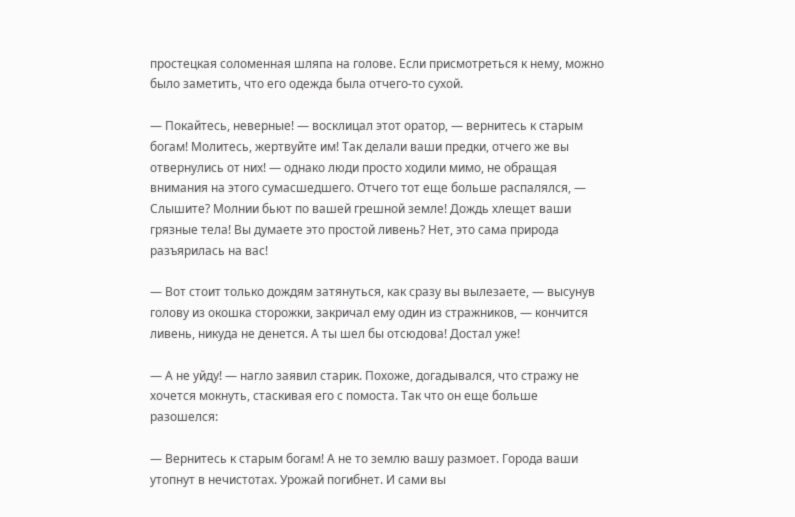простецкая соломенная шляпа на голове. Если присмотреться к нему, можно было заметить, что его одежда была отчего-то сухой.

— Покайтесь, неверные! — восклицал этот оратор, — вернитесь к старым богам! Молитесь, жертвуйте им! Так делали ваши предки, отчего же вы отвернулись от них! — однако люди просто ходили мимо, не обращая внимания на этого сумасшедшего. Отчего тот еще больше распалялся, — Слышите? Молнии бьют по вашей грешной земле! Дождь хлещет ваши грязные тела! Вы думаете это простой ливень? Нет, это сама природа разъярилась на вас!

— Вот стоит только дождям затянуться, как сразу вы вылезаете, — высунув голову из окошка сторожки, закричал ему один из стражников, — кончится ливень, никуда не денется. А ты шел бы отсюдова! Достал уже!

— А не уйду! — нагло заявил старик. Похоже, догадывался, что стражу не хочется мокнуть, стаскивая его с помоста. Так что он еще больше разошелся:

— Вернитесь к старым богам! А не то землю вашу размоет. Города ваши утопнут в нечистотах. Урожай погибнет. И сами вы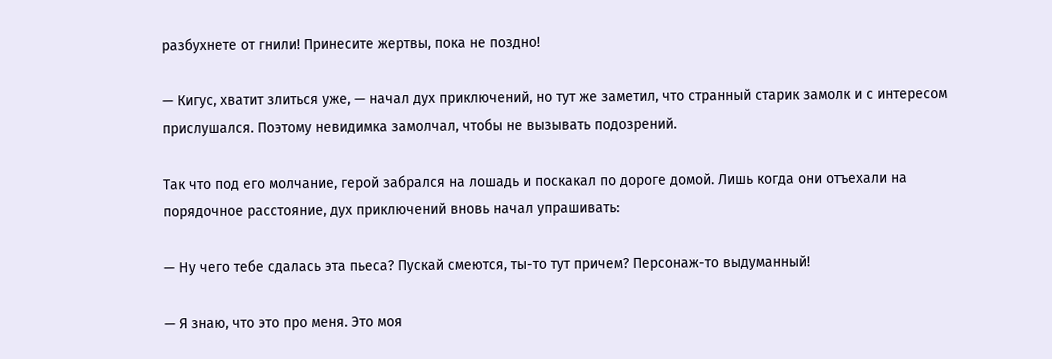разбухнете от гнили! Принесите жертвы, пока не поздно!

— Кигус, хватит злиться уже, — начал дух приключений, но тут же заметил, что странный старик замолк и с интересом прислушался. Поэтому невидимка замолчал, чтобы не вызывать подозрений.

Так что под его молчание, герой забрался на лошадь и поскакал по дороге домой. Лишь когда они отъехали на порядочное расстояние, дух приключений вновь начал упрашивать:

— Ну чего тебе сдалась эта пьеса? Пускай смеются, ты-то тут причем? Персонаж-то выдуманный!

— Я знаю, что это про меня. Это моя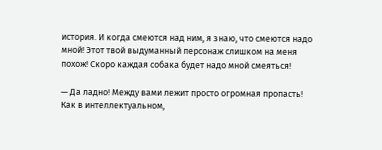история. И когда смеются над ним, я знаю, что смеются надо мной! Этот твой выдуманный персонаж слишком на меня похож! Скоро каждая собака будет надо мной смеяться!

— Да ладно! Между вами лежит просто огромная пропасть! Как в интеллектуальном,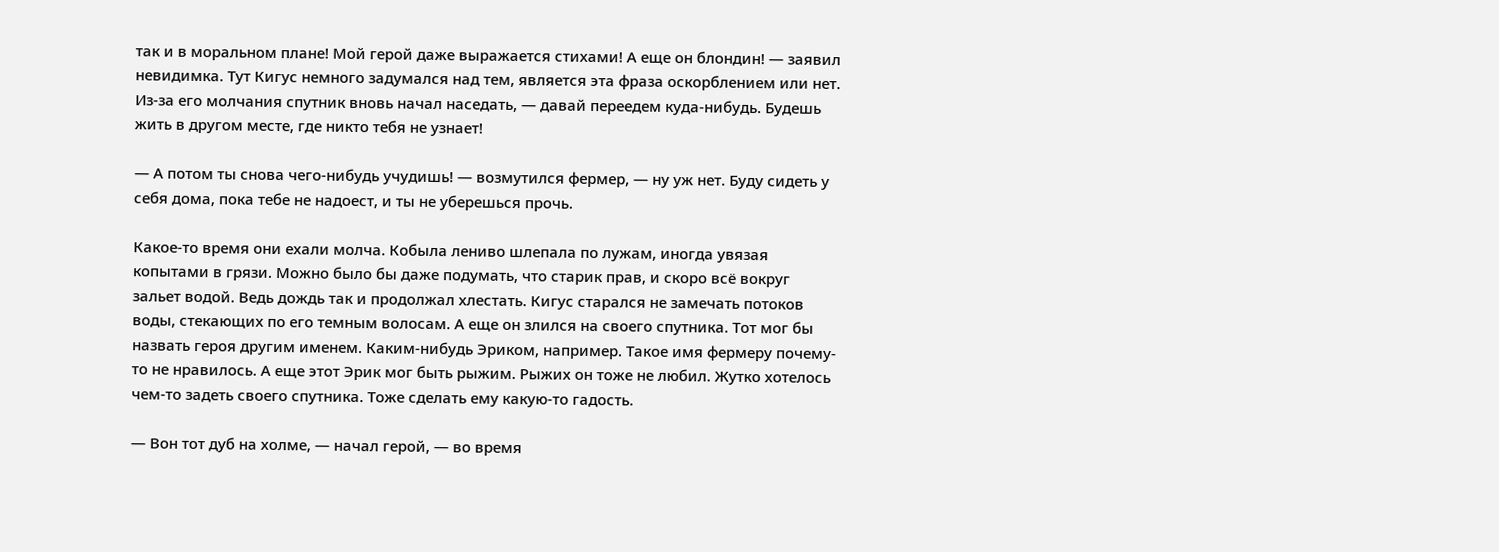так и в моральном плане! Мой герой даже выражается стихами! А еще он блондин! — заявил невидимка. Тут Кигус немного задумался над тем, является эта фраза оскорблением или нет. Из-за его молчания спутник вновь начал наседать, — давай переедем куда-нибудь. Будешь жить в другом месте, где никто тебя не узнает!

— А потом ты снова чего-нибудь учудишь! — возмутился фермер, — ну уж нет. Буду сидеть у себя дома, пока тебе не надоест, и ты не уберешься прочь.

Какое-то время они ехали молча. Кобыла лениво шлепала по лужам, иногда увязая копытами в грязи. Можно было бы даже подумать, что старик прав, и скоро всё вокруг зальет водой. Ведь дождь так и продолжал хлестать. Кигус старался не замечать потоков воды, стекающих по его темным волосам. А еще он злился на своего спутника. Тот мог бы назвать героя другим именем. Каким-нибудь Эриком, например. Такое имя фермеру почему-то не нравилось. А еще этот Эрик мог быть рыжим. Рыжих он тоже не любил. Жутко хотелось чем-то задеть своего спутника. Тоже сделать ему какую-то гадость.

— Вон тот дуб на холме, — начал герой, — во время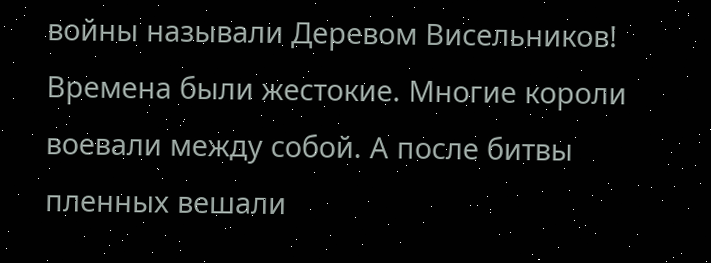войны называли Деревом Висельников! Времена были жестокие. Многие короли воевали между собой. А после битвы пленных вешали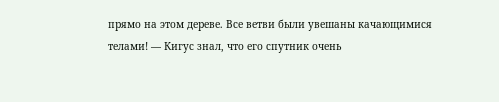прямо на этом дереве. Все ветви были увешаны качающимися телами! — Кигус знал, что его спутник очень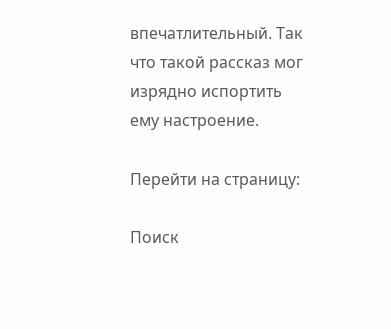впечатлительный. Так что такой рассказ мог изрядно испортить ему настроение.

Перейти на страницу:

Поиск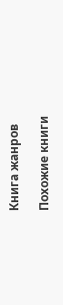Книга жанров

Похожие книги